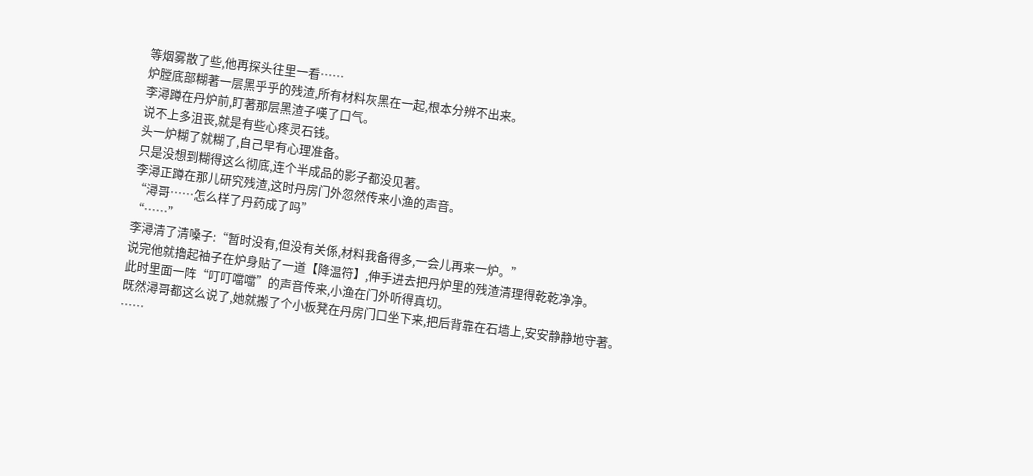等烟雾散了些,他再探头往里一看……
炉膛底部糊著一层黑乎乎的残渣,所有材料灰黑在一起,根本分辨不出来。
李潯蹲在丹炉前,盯著那层黑渣子嘆了口气。
说不上多沮丧,就是有些心疼灵石钱。
头一炉糊了就糊了,自己早有心理准备。
只是没想到糊得这么彻底,连个半成品的影子都没见著。
李潯正蹲在那儿研究残渣,这时丹房门外忽然传来小渔的声音。
“潯哥……怎么样了丹药成了吗”
“……”
李潯清了清嗓子:“暂时没有,但没有关係,材料我备得多,一会儿再来一炉。”
说完他就擼起袖子在炉身贴了一道【降温符】,伸手进去把丹炉里的残渣清理得乾乾净净。
此时里面一阵“叮叮噹噹”的声音传来,小渔在门外听得真切。
既然潯哥都这么说了,她就搬了个小板凳在丹房门口坐下来,把后背靠在石墙上,安安静静地守著。
……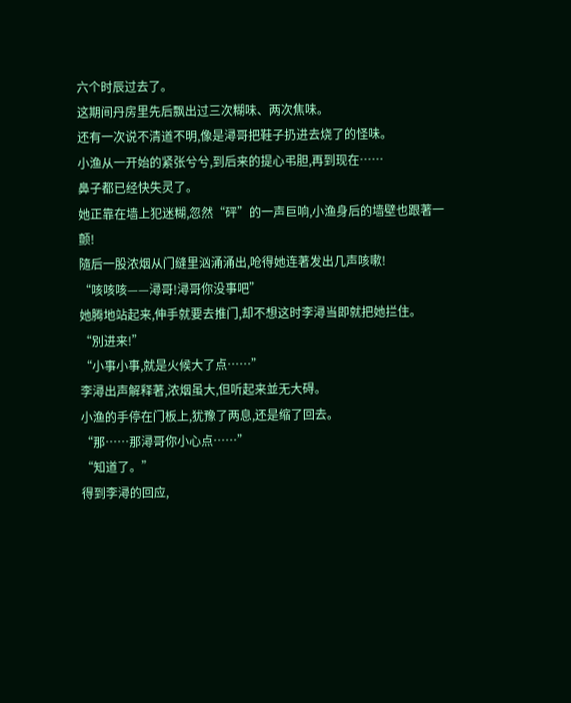六个时辰过去了。
这期间丹房里先后飘出过三次糊味、两次焦味。
还有一次说不清道不明,像是潯哥把鞋子扔进去烧了的怪味。
小渔从一开始的紧张兮兮,到后来的提心弔胆,再到现在……
鼻子都已经快失灵了。
她正靠在墙上犯迷糊,忽然“砰”的一声巨响,小渔身后的墙壁也跟著一颤!
隨后一股浓烟从门缝里汹涌涌出,呛得她连著发出几声咳嗽!
“咳咳咳——潯哥!潯哥你没事吧”
她腾地站起来,伸手就要去推门,却不想这时李潯当即就把她拦住。
“別进来!”
“小事小事,就是火候大了点……”
李潯出声解释著,浓烟虽大,但听起来並无大碍。
小渔的手停在门板上,犹豫了两息,还是缩了回去。
“那……那潯哥你小心点……”
“知道了。”
得到李潯的回应,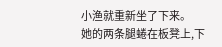小渔就重新坐了下来。
她的两条腿蜷在板凳上,下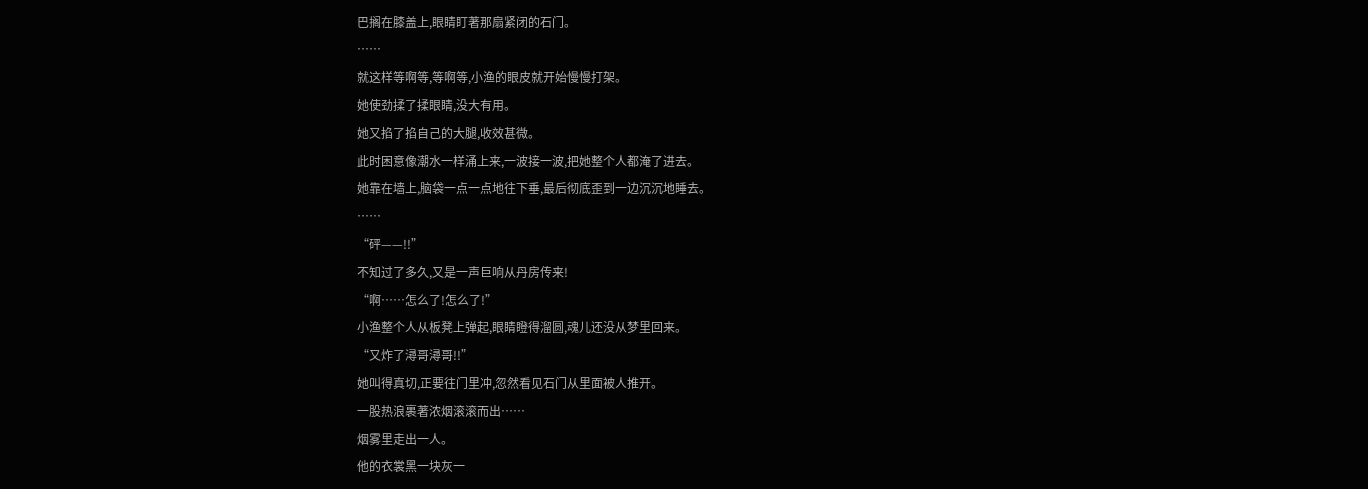巴搁在膝盖上,眼睛盯著那扇紧闭的石门。
……
就这样等啊等,等啊等,小渔的眼皮就开始慢慢打架。
她使劲揉了揉眼睛,没大有用。
她又掐了掐自己的大腿,收效甚微。
此时困意像潮水一样涌上来,一波接一波,把她整个人都淹了进去。
她靠在墙上,脑袋一点一点地往下垂,最后彻底歪到一边沉沉地睡去。
……
“砰——!!”
不知过了多久,又是一声巨响从丹房传来!
“啊……怎么了!怎么了!”
小渔整个人从板凳上弹起,眼睛瞪得溜圆,魂儿还没从梦里回来。
“又炸了潯哥潯哥!!”
她叫得真切,正要往门里冲,忽然看见石门从里面被人推开。
一股热浪裹著浓烟滚滚而出……
烟雾里走出一人。
他的衣裳黑一块灰一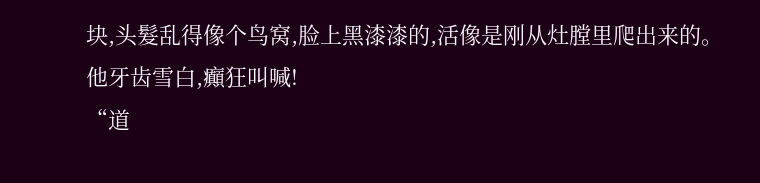块,头髮乱得像个鸟窝,脸上黑漆漆的,活像是刚从灶膛里爬出来的。
他牙齿雪白,癲狂叫喊!
“道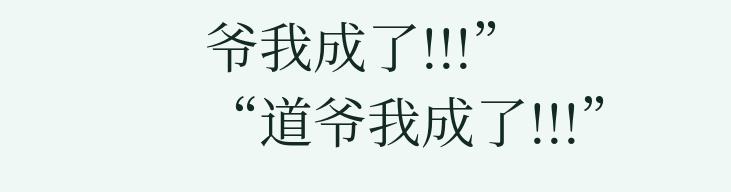爷我成了!!!”
“道爷我成了!!!”